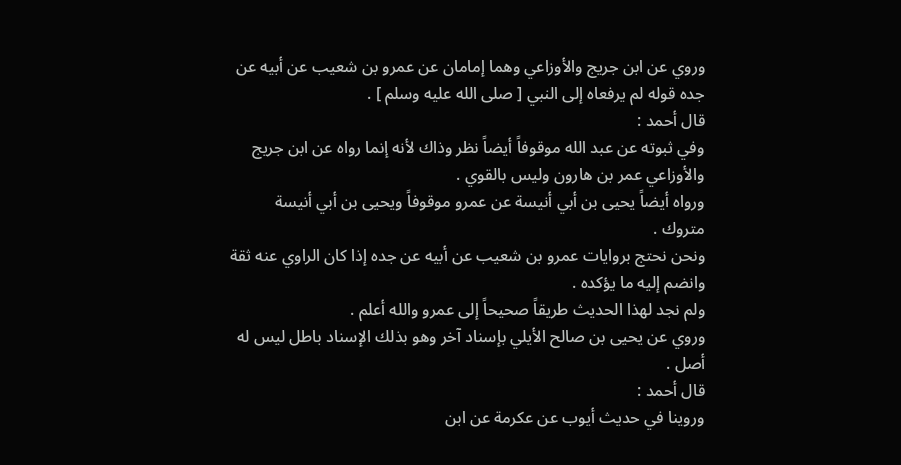وروي عن ابن جريج والأوزاعي وهما إمامان عن عمرو بن شعيب عن أبيه عن
جده قوله لم يرفعاه إلى النبي [ صلى الله عليه وسلم ] .
قال أحمد :
وفي ثبوته عن عبد الله موقوفاً أيضاً نظر وذاك لأنه إنما رواه عن ابن جريج
والأوزاعي عمر بن هارون وليس بالقوي .
ورواه أيضاً يحيى بن أبي أنيسة عن عمرو موقوفاً ويحيى بن أبي أنيسة
متروك .
ونحن نحتج بروايات عمرو بن شعيب عن أبيه عن جده إذا كان الراوي عنه ثقة
وانضم إليه ما يؤكده .
ولم نجد لهذا الحديث طريقاً صحيحاً إلى عمرو والله أعلم .
وروي عن يحيى بن صالح الأيلي بإسناد آخر وهو بذلك الإسناد باطل ليس له
أصل .
قال أحمد :
وروينا في حديث أيوب عن عكرمة عن ابن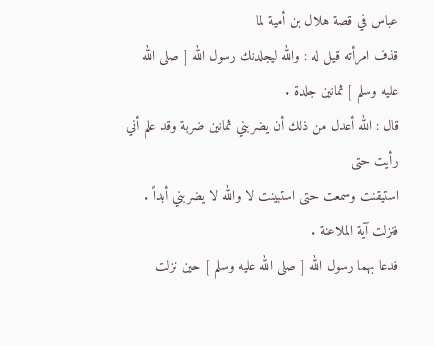عباس في قصة هلال بن أمية لما
قذف امرأته قيل له : والله ليجلدنك رسول الله [ صلى الله عليه وسلم ] ثمانين جلدة .
قال : الله أعدل من ذلك أن يضربني ثمانين ضربة وقد علم أني رأيت حتى
استيقنت وسمعت حتى استبينت لا والله لا يضربني أبداً . فنزلت آية الملاعنة .
فدعا بهما رسول الله [ صلى الله عليه وسلم ] حين نزلت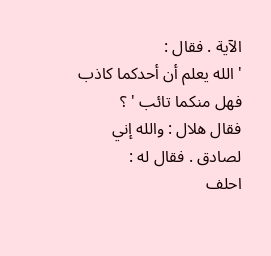الآية . فقال :
' الله يعلم أن أحدكما كاذب فهل منكما تائب ' ؟
فقال هلال : والله إني لصادق . فقال له :
احلف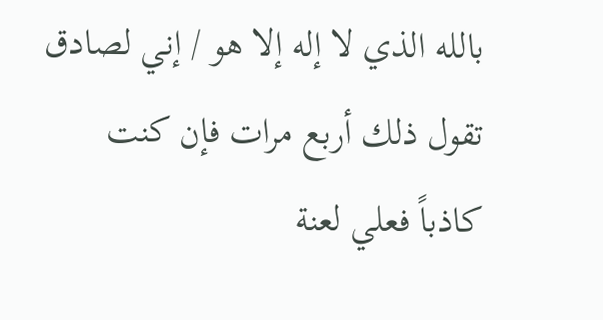بالله الذي لا إله إلا هو / إني لصادق تقول ذلك أربع مرات فإن كنت
كاذباً فعلي لعنة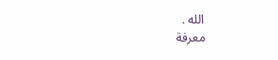الله .
معرفة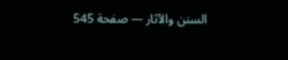السنن والآثار — صفحة 545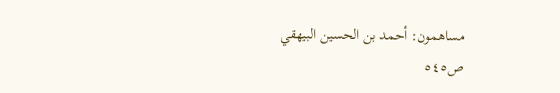مساهمون: أحمد بن الحسين البيهقي
ص٥٤٥